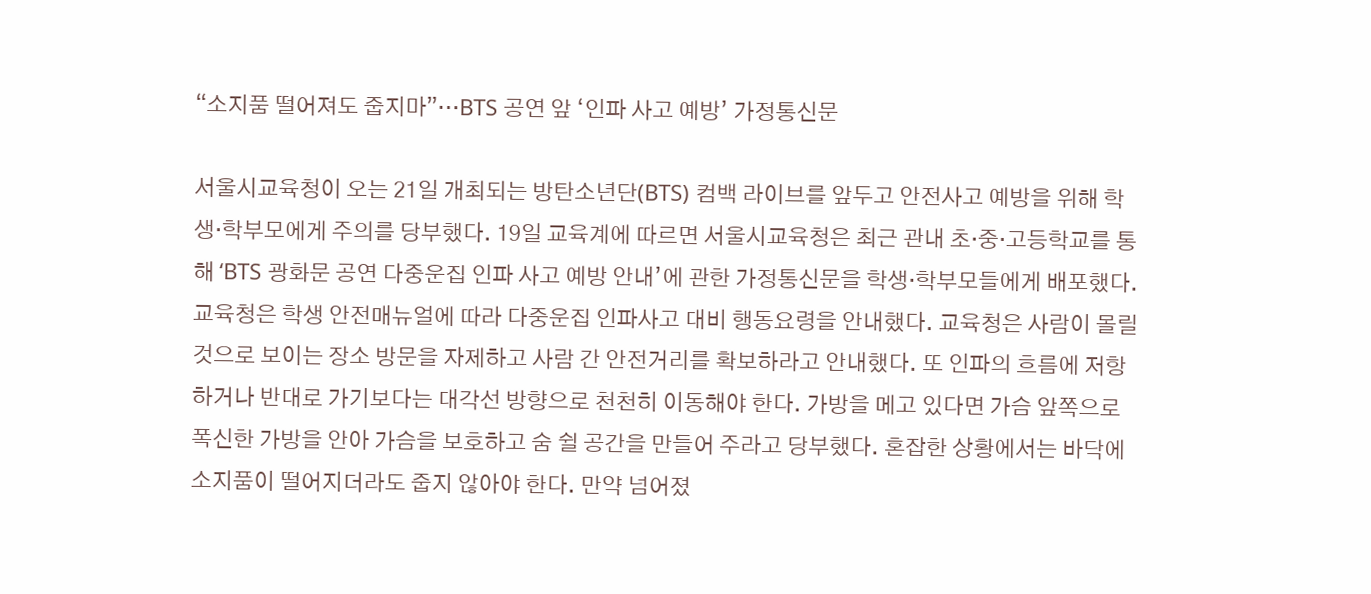“소지품 떨어져도 줍지마”…BTS 공연 앞 ‘인파 사고 예방’ 가정통신문

서울시교육청이 오는 21일 개최되는 방탄소년단(BTS) 컴백 라이브를 앞두고 안전사고 예방을 위해 학생·학부모에게 주의를 당부했다. 19일 교육계에 따르면 서울시교육청은 최근 관내 초·중·고등학교를 통해 ‘BTS 광화문 공연 다중운집 인파 사고 예방 안내’에 관한 가정통신문을 학생·학부모들에게 배포했다. 교육청은 학생 안전매뉴얼에 따라 다중운집 인파사고 대비 행동요령을 안내했다. 교육청은 사람이 몰릴 것으로 보이는 장소 방문을 자제하고 사람 간 안전거리를 확보하라고 안내했다. 또 인파의 흐름에 저항하거나 반대로 가기보다는 대각선 방향으로 천천히 이동해야 한다. 가방을 메고 있다면 가슴 앞쪽으로 폭신한 가방을 안아 가슴을 보호하고 숨 쉴 공간을 만들어 주라고 당부했다. 혼잡한 상황에서는 바닥에 소지품이 떨어지더라도 줍지 않아야 한다. 만약 넘어졌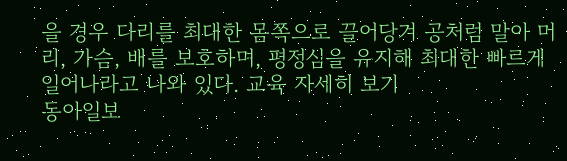을 경우 다리를 최대한 몸쪽으로 끌어당겨 공처럼 말아 머리, 가슴, 배를 보호하며, 평정심을 유지해 최대한 빠르게 일어나라고 나와 있다. 교육 자세히 보기
동아일보